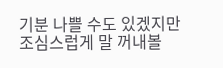기분 나쁠 수도 있겠지만 조심스럽게 말 꺼내볼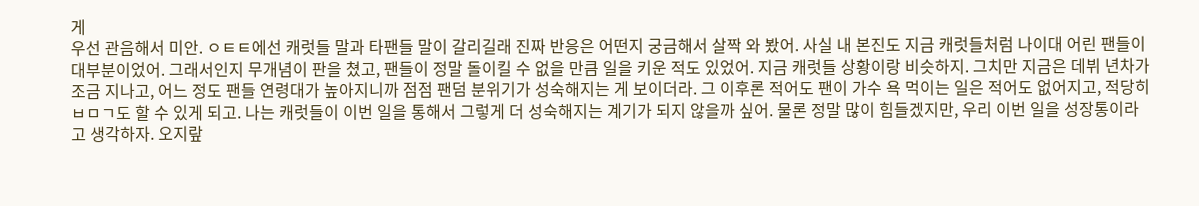게
우선 관음해서 미안. ㅇㅌㅌ에선 캐럿들 말과 타팬들 말이 갈리길래 진짜 반응은 어떤지 궁금해서 살짝 와 봤어. 사실 내 본진도 지금 캐럿들처럼 나이대 어린 팬들이 대부분이었어. 그래서인지 무개념이 판을 쳤고, 팬들이 정말 돌이킬 수 없을 만큼 일을 키운 적도 있었어. 지금 캐럿들 상황이랑 비슷하지. 그치만 지금은 데뷔 년차가 조금 지나고, 어느 정도 팬들 연령대가 높아지니까 점점 팬덤 분위기가 성숙해지는 게 보이더라. 그 이후론 적어도 팬이 가수 욕 먹이는 일은 적어도 없어지고, 적당히 ㅂㅁㄱ도 할 수 있게 되고. 나는 캐럿들이 이번 일을 통해서 그렇게 더 성숙해지는 계기가 되지 않을까 싶어. 물론 정말 많이 힘들겠지만, 우리 이번 일을 성장통이라고 생각하자. 오지랖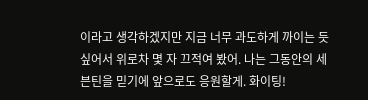이라고 생각하겠지만 지금 너무 과도하게 까이는 듯 싶어서 위로차 몇 자 끄적여 봤어. 나는 그동안의 세븐틴을 믿기에 앞으로도 응원할게. 화이팅!